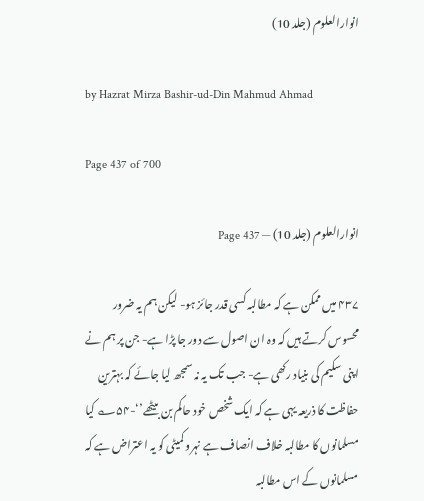انوارالعلوم (جلد 10)

by Hazrat Mirza Bashir-ud-Din Mahmud Ahmad

Page 437 of 700

انوارالعلوم (جلد 10) — Page 437

۴۳۷ میں ممکن ہے کہ مطالبہ کسی قدر جائز ہو- لیکن ہم یہ ضرور محسوس کرتے ہیں کہ وہ ان اصول سے دور جا پڑا ہے- جن پر ہم نے اپنی سکیم کی بنیاد رکھی ہے- جب تک یہ نہ سمجھ لیا جائے کہ بہترین حفاظت کا ذریعہ یہی ہے کہ ایک شخص خود حاکم بن بیٹھے’‘-۵۴؎ کیا مسلمانوں کا مطالبہ خلاف انصاف ہے نہرو کمیٹی کو یہ اعتراض ہے کہ مسلمانوں کے اس مطالبہ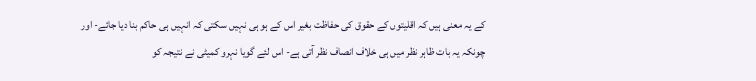کے یہ معنی ہیں کہ اقلیتوں کے حقوق کی حفاظت بغیر اس کے ہو ہی نہیں سکتی کہ انہیں ہی حاکم بنا دیا جائے- اور چونکہ یہ بات ظاہر نظر میں ہی خلاف انصاف نظر آتی ہے- اس لئے گویا نہرو کمیٹی نے نتیجہ کو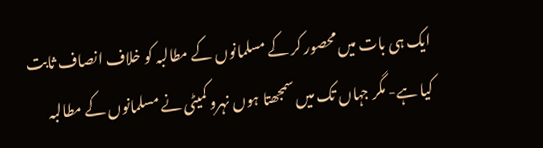ایک ہی بات میں محصور کر کے مسلمانوں کے مطالبہ کو خلاف انصاف ثابت کیا ہے- مگر جہاں تک میں سمجھتا ہوں نہرو کمیٹی نے مسلمانوں کے مطالبہ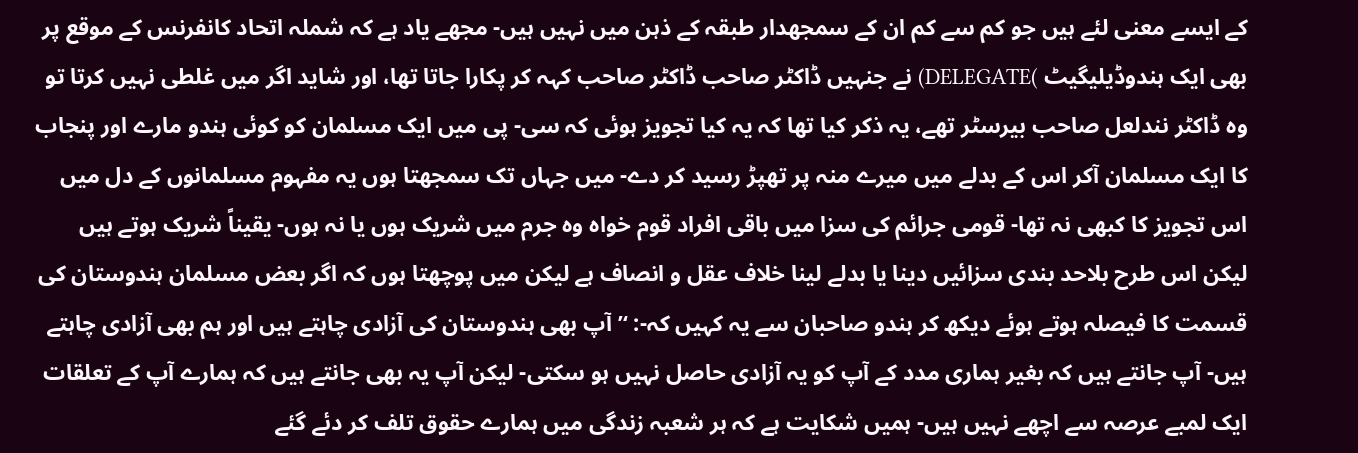کے ایسے معنی لئے ہیں جو کم سے کم ان کے سمجھدار طبقہ کے ذہن میں نہیں ہیں- مجھے یاد ہے کہ شملہ اتحاد کانفرنس کے موقع پر بھی ایک ہندوڈیلیگیٹ )DELEGATE) نے جنہیں ڈاکٹر صاحب ڈاکٹر صاحب کہہ کر پکارا جاتا تھا، اور شاید اگر میں غلطی نہیں کرتا تو وہ ڈاکٹر نندلعل صاحب بیرسٹر تھے، یہ ذکر کیا تھا کہ یہ کیا تجویز ہوئی کہ سی- پی میں ایک مسلمان کو کوئی ہندو مارے اور پنجاب کا ایک مسلمان آکر اس کے بدلے میں میرے منہ پر تھپڑ رسید کر دے- میں جہاں تک سمجھتا ہوں یہ مفہوم مسلمانوں کے دل میں اس تجویز کا کبھی نہ تھا- قومی جرائم کی سزا میں باقی افراد قوم خواہ وہ جرم میں شریک ہوں یا نہ ہوں- یقیناً شریک ہوتے ہیں لیکن اس طرح بلاحد بندی سزائیں دینا یا بدلے لینا خلاف عقل و انصاف ہے لیکن میں پوچھتا ہوں کہ اگر بعض مسلمان ہندوستان کی قسمت کا فیصلہ ہوتے ہوئے دیکھ کر ہندو صاحبان سے یہ کہیں کہ-: ‘’آپ بھی ہندوستان کی آزادی چاہتے ہیں اور ہم بھی آزادی چاہتے ہیں- آپ جانتے ہیں کہ بغیر ہماری مدد کے آپ کو یہ آزادی حاصل نہیں ہو سکتی- لیکن آپ یہ بھی جانتے ہیں کہ ہمارے آپ کے تعلقات ایک لمبے عرصہ سے اچھے نہیں ہیں- ہمیں شکایت ہے کہ ہر شعبہ زندگی میں ہمارے حقوق تلف کر دئے گئے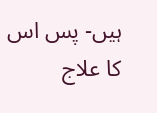ہیں- پس اس کا علاج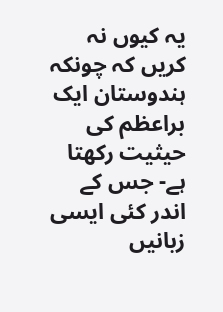یہ کیوں نہ کریں کہ چونکہ ہندوستان ایک براعظم کی حیثیت رکھتا ہے- جس کے اندر کئی ایسی زبانیں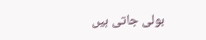بولی جاتی ہیں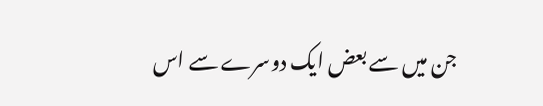جن میں سے بعض ایک دوسرے سے اس